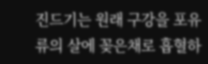진드기는 원래 구강을 포유류의 살에 꽂은채로 흡혈하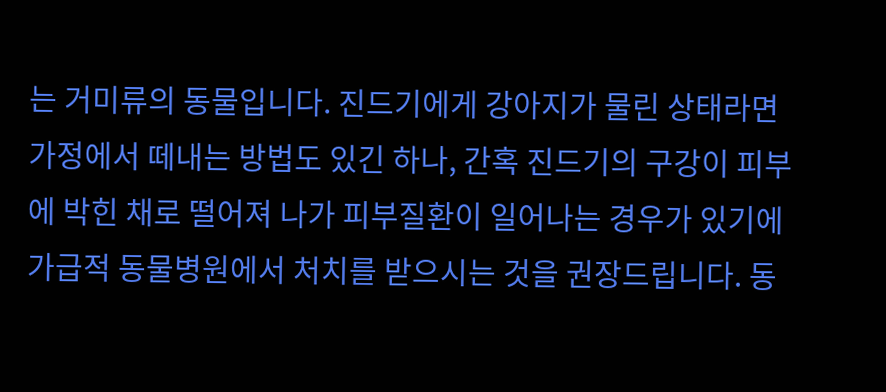는 거미류의 동물입니다. 진드기에게 강아지가 물린 상태라면 가정에서 떼내는 방법도 있긴 하나, 간혹 진드기의 구강이 피부에 박힌 채로 떨어져 나가 피부질환이 일어나는 경우가 있기에 가급적 동물병원에서 처치를 받으시는 것을 권장드립니다. 동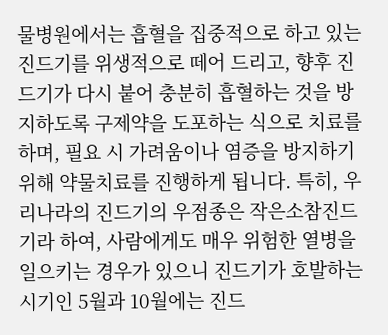물병원에서는 흡혈을 집중적으로 하고 있는 진드기를 위생적으로 떼어 드리고, 향후 진드기가 다시 붙어 충분히 흡혈하는 것을 방지하도록 구제약을 도포하는 식으로 치료를 하며, 필요 시 가려움이나 염증을 방지하기 위해 약물치료를 진행하게 됩니다. 특히, 우리나라의 진드기의 우점종은 작은소참진드기라 하여, 사람에게도 매우 위험한 열병을 일으키는 경우가 있으니 진드기가 호발하는 시기인 5월과 10월에는 진드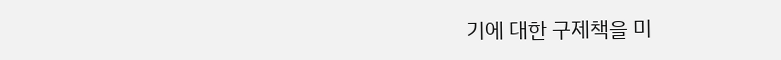기에 대한 구제책을 미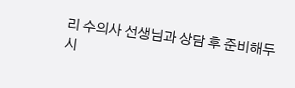리 수의사 선생님과 상담 후 준비해두시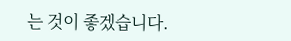는 것이 좋겠습니다.